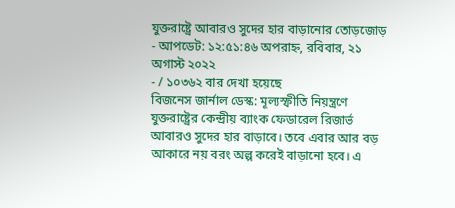যুক্তরাষ্ট্রে আবারও সুদের হার বাড়ানোর তোড়জোড়
- আপডেট: ১২:৫১:৪৬ অপরাহ্ন, রবিবার, ২১ অগাস্ট ২০২২
- / ১০৩৬২ বার দেখা হয়েছে
বিজনেস জার্নাল ডেস্ক: মূল্যস্ফীতি নিয়ন্ত্রণে যুক্তরাষ্ট্রের কেন্দ্রীয় ব্যাংক ফেডারেল রিজার্ভ আবারও সুদের হার বাড়াবে। তবে এবার আর বড় আকারে নয় বরং অল্প করেই বাড়ানো হবে। এ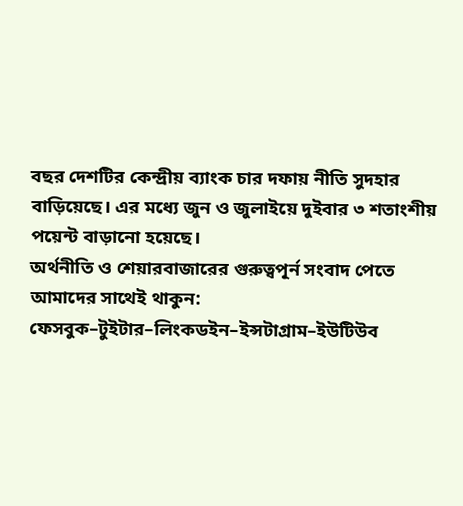বছর দেশটির কেন্দ্রীয় ব্যাংক চার দফায় নীতি সুদহার বাড়িয়েছে। এর মধ্যে জুন ও জুলাইয়ে দুইবার ৩ শতাংশীয় পয়েন্ট বাড়ানো হয়েছে।
অর্থনীতি ও শেয়ারবাজারের গুরুত্বপূর্ন সংবাদ পেতে আমাদের সাথেই থাকুন: ফেসবুক–টুইটার–লিংকডইন–ইন্সটাগ্রাম–ইউটিউব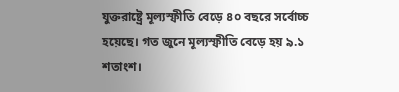যুক্তরাষ্ট্রে মূল্যস্ফীতি বেড়ে ৪০ বছরে সর্বোচ্চ হয়েছে। গত জুনে মূল্যস্ফীতি বেড়ে হয় ৯.১ শতাংশ।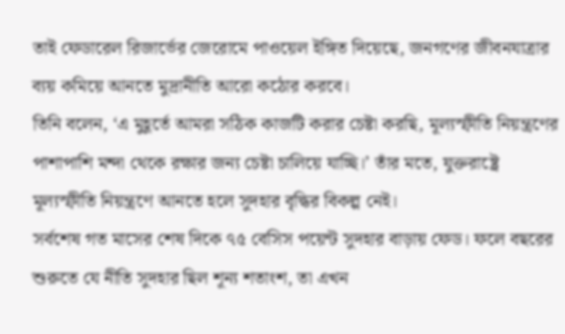তাই ফেডারেল রিজার্ভের জেরোমে পাওয়েল ইঙ্গিত দিয়েছে, জনগণের জীবনযাত্রার ব্যয় কমিয়ে আনতে মুদ্রানীতি আরো কঠোর করবে।
তিনি বলেন, ‘এ মুহূর্তে আমরা সঠিক কাজটি করার চেষ্টা করছি, মূল্যস্ফীতি নিয়ন্ত্রণের পাশাপাশি মন্দা থেকে রক্ষার জন্য চেষ্টা চালিয়ে যাচ্ছি।’ তাঁর মতে, যুক্তরাষ্ট্রে মূল্যস্ফীতি নিয়ন্ত্রণে আনতে হলে সুদহার বৃদ্ধির বিকল্প নেই।
সর্বশেষ গত মাসের শেষ দিকে ৭৫ বেসিস পয়েন্ট সুদহার বাড়ায় ফেড। ফলে বছরের শুরুতে যে নীতি সুদহার ছিল শূন্য শতাংশ, তা এখন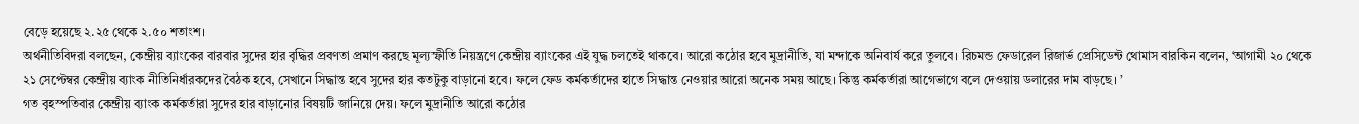বেড়ে হয়েছে ২.২৫ থেকে ২.৫০ শতাংশ।
অর্থনীতিবিদরা বলছেন, কেন্দ্রীয় ব্যাংকের বারবার সুদের হার বৃদ্ধির প্রবণতা প্রমাণ করছে মূল্যস্ফীতি নিয়ন্ত্রণে কেন্দ্রীয় ব্যাংকের এই যুদ্ধ চলতেই থাকবে। আরো কঠোর হবে মুদ্রানীতি, যা মন্দাকে অনিবার্য করে তুলবে। রিচমন্ড ফেডারেল রিজার্ভ প্রেসিডেন্ট থোমাস বারকিন বলেন, ‘আগামী ২০ থেকে ২১ সেপ্টেম্বর কেন্দ্রীয় ব্যাংক নীতিনির্ধারকদের বৈঠক হবে, সেখানে সিদ্ধান্ত হবে সুদের হার কতটুকু বাড়ানো হবে। ফলে ফেড কর্মকর্তাদের হাতে সিদ্ধান্ত নেওয়ার আরো অনেক সময় আছে। কিন্তু কর্মকর্তারা আগেভাগে বলে দেওয়ায় ডলারের দাম বাড়ছে। ’
গত বৃহস্পতিবার কেন্দ্রীয় ব্যাংক কর্মকর্তারা সুদের হার বাড়ানোর বিষয়টি জানিয়ে দেয়। ফলে মুদ্রানীতি আরো কঠোর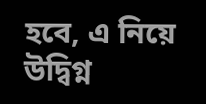হবে, এ নিয়ে উদ্বিগ্ন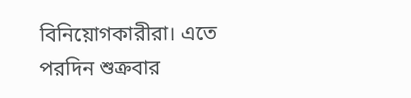বিনিয়োগকারীরা। এতে পরদিন শুক্রবার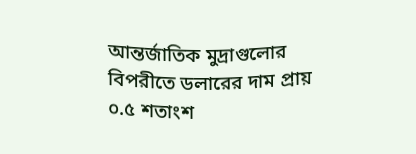আন্তর্জাতিক মুদ্রাগুলোর বিপরীতে ডলারের দাম প্রায় ০.৫ শতাংশ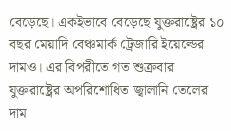বেড়েছে। একইভাবে বেড়েছে যুক্তরাষ্ট্রের ১০ বছর মেয়াদি বেঞ্চমার্ক ট্রেজারি ইয়েল্ডের দামও। এর বিপরীতে গত শুক্রবার যুক্তরাষ্ট্রের অপরিশোধিত জ্বালানি তেলের দাম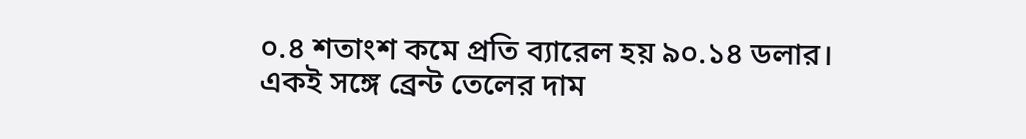০.৪ শতাংশ কমে প্রতি ব্যারেল হয় ৯০.১৪ ডলার। একই সঙ্গে ব্রেন্ট তেলের দাম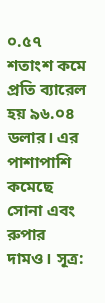০.৫৭ শতাংশ কমে প্রতি ব্যারেল হয় ৯৬.০৪ ডলার। এর পাশাপাশি কমেছে সোনা এবং রুপার দামও। সূত্র: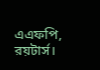এএফপি, রয়টার্স।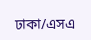ঢাকা/এসএ